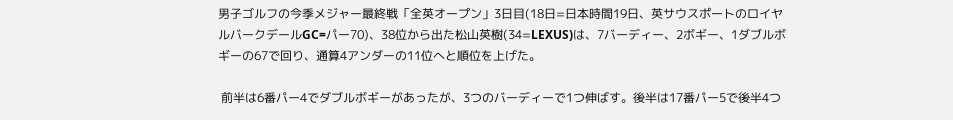男子ゴルフの今季メジャー最終戦「全英オープン」3日目(18日=日本時間19日、英サウスポートのロイヤルバークデールGC=パー70)、38位から出た松山英樹(34=LEXUS)は、7バーディー、2ボギー、1ダブルボギーの67で回り、通算4アンダーの11位へと順位を上げた。

 前半は6番パー4でダブルボギーがあったが、3つのバーディーで1つ伸ばす。後半は17番パー5で後半4つ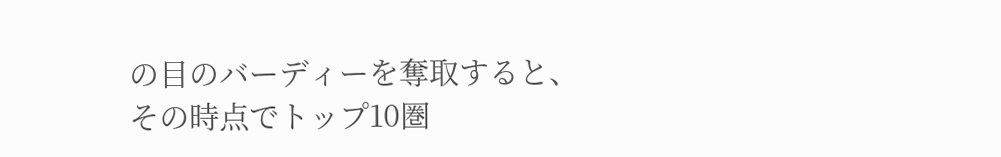の目のバーディーを奪取すると、その時点でトップ10圏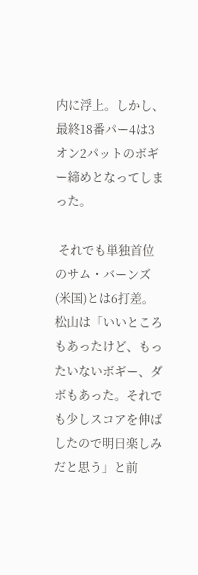内に浮上。しかし、最終18番パー4は3オン2パットのボギー締めとなってしまった。

 それでも単独首位のサム・バーンズ(米国)とは6打差。松山は「いいところもあったけど、もったいないボギー、ダボもあった。それでも少しスコアを伸ばしたので明日楽しみだと思う」と前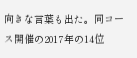向きな言葉も出た。同コース開催の2017年の14位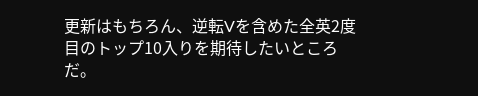更新はもちろん、逆転Vを含めた全英2度目のトップ10入りを期待したいところだ。